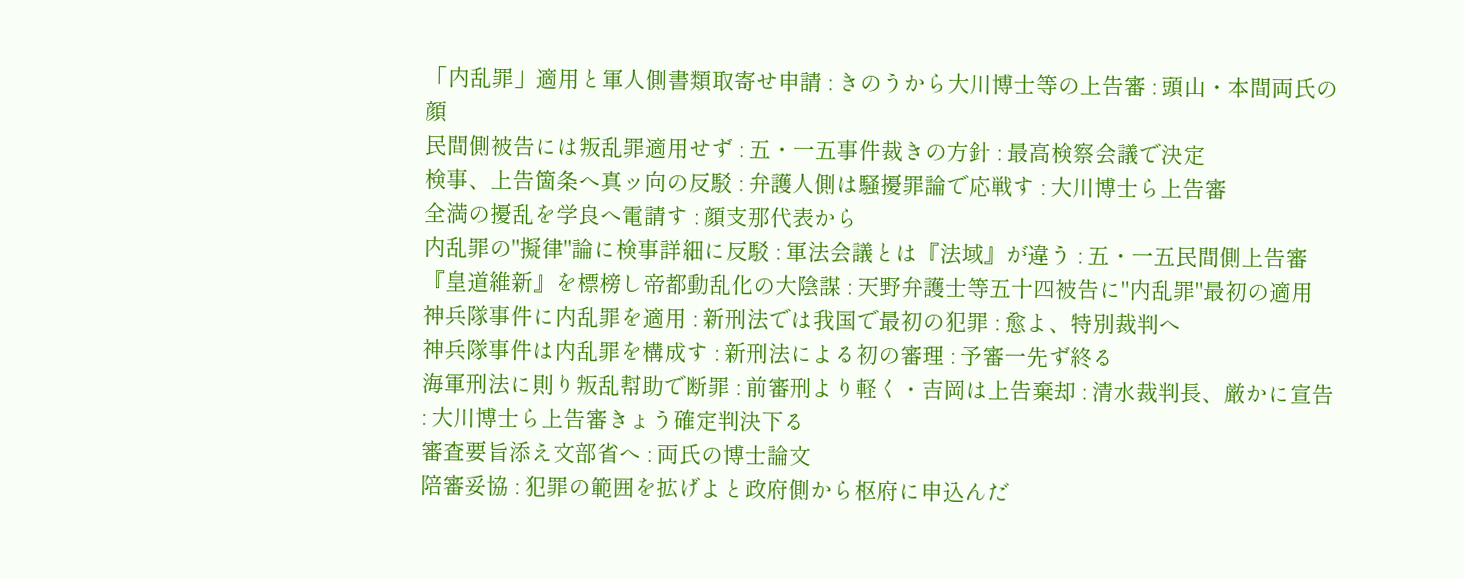「内乱罪」適用と軍人側書類取寄せ申請 : きのうから大川博士等の上告審 : 頭山・本間両氏の顔
民間側被告には叛乱罪適用せず : 五・一五事件裁きの方針 : 最高検察会議で決定
検事、上告箇条へ真ッ向の反駁 : 弁護人側は騒擾罪論で応戦す : 大川博士ら上告審
全満の擾乱を学良へ電請す : 顔支那代表から
内乱罪の"擬律"論に検事詳細に反駁 : 軍法会議とは『法域』が違う : 五・一五民間側上告審
『皇道維新』を標榜し帝都動乱化の大陰謀 : 天野弁護士等五十四被告に"内乱罪"最初の適用
神兵隊事件に内乱罪を適用 : 新刑法では我国で最初の犯罪 : 愈よ、特別裁判へ
神兵隊事件は内乱罪を構成す : 新刑法による初の審理 : 予審一先ず終る
海軍刑法に則り叛乱幇助で断罪 : 前審刑より軽く・吉岡は上告棄却 : 清水裁判長、厳かに宣告 : 大川博士ら上告審きょう確定判決下る
審査要旨添え文部省へ : 両氏の博士論文
陪審妥協 : 犯罪の範囲を拡げよと政府側から枢府に申込んだ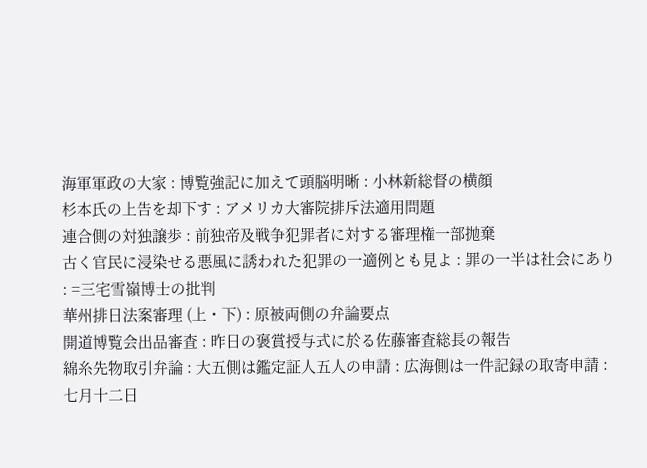海軍軍政の大家 : 博覧強記に加えて頭脳明晰 : 小林新総督の横顔
杉本氏の上告を却下す : アメリカ大審院排斥法適用問題
連合側の対独譲歩 : 前独帝及戦争犯罪者に対する審理権一部抛棄
古く官民に浸染せる悪風に誘われた犯罪の一適例とも見よ : 罪の一半は社会にあり : =三宅雪嶺博士の批判
華州排日法案審理 (上・下) : 原被両側の弁論要点
開道博覧会出品審査 : 昨日の褒賞授与式に於る佐藤審査総長の報告
綿糸先物取引弁論 : 大五側は鑑定証人五人の申請 : 広海側は一件記録の取寄申請 : 七月十二日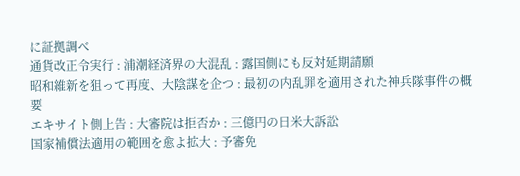に証拠調べ
通貨改正令実行 : 浦潮経済界の大混乱 : 露国側にも反対延期請願
昭和維新を狙って再度、大陰謀を企つ : 最初の内乱罪を適用された神兵隊事件の概要
エキサイト側上告 : 大審院は拒否か : 三億円の日米大訴訟
国家補償法適用の範囲を愈よ拡大 : 予審免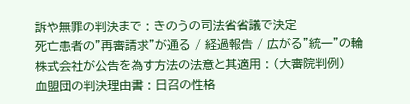訴や無罪の判決まで : きのうの司法省省議で決定
死亡患者の"再審請求"が通る / 経過報告 / 広がる"統一"の輪
株式会社が公告を為す方法の法意と其適用 : (大審院判例)
血盟団の判決理由書 : 日召の性格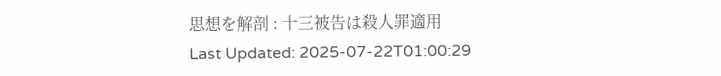思想を解剖 : 十三被告は殺人罪適用
Last Updated: 2025-07-22T01:00:29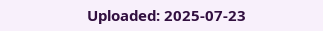Uploaded: 2025-07-23